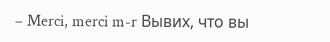– Merci, merci m-r Вывих, что вы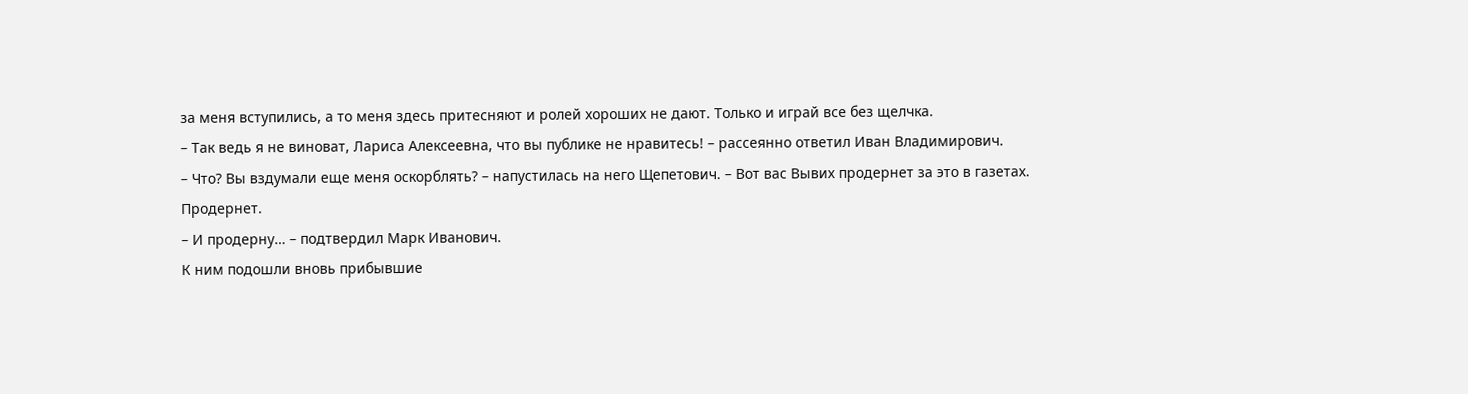за меня вступились, а то меня здесь притесняют и ролей хороших не дают. Только и играй все без щелчка.
– Так ведь я не виноват, Лариса Алексеевна, что вы публике не нравитесь! – рассеянно ответил Иван Владимирович.
– Что? Вы вздумали еще меня оскорблять? – напустилась на него Щепетович. – Вот вас Вывих продернет за это в газетах. Продернет.
– И продерну… – подтвердил Марк Иванович.
К ним подошли вновь прибывшие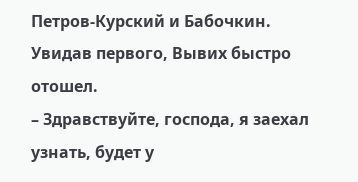Петров-Курский и Бабочкин.
Увидав первого, Вывих быстро отошел.
– Здравствуйте, господа, я заехал узнать, будет у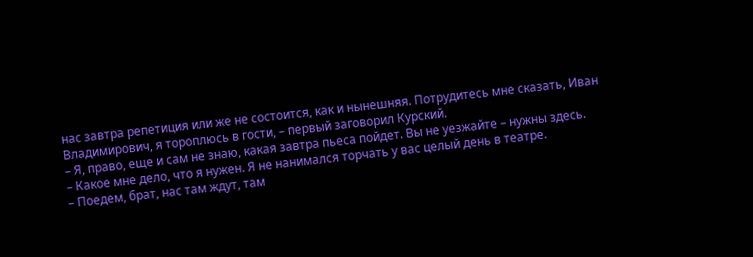нас завтра репетиция или же не состоится, как и нынешняя. Потрудитесь мне сказать, Иван Владимирович, я тороплюсь в гости, – первый заговорил Курский.
– Я, право, еще и сам не знаю, какая завтра пьеса пойдет. Вы не уезжайте – нужны здесь.
– Какое мне дело, что я нужен. Я не нанимался торчать у вас целый день в театре.
– Поедем, брат, нас там ждут, там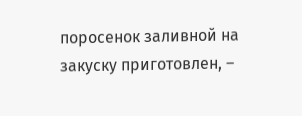поросенок заливной на закуску приготовлен, –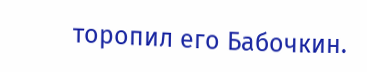торопил его Бабочкин.